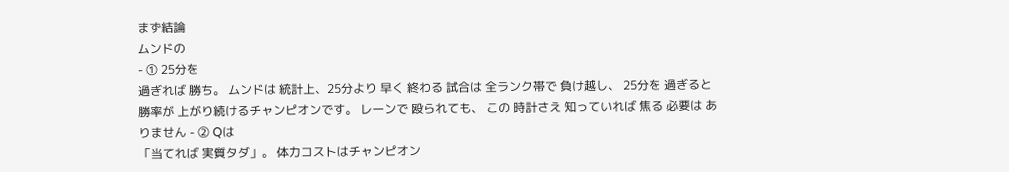まず結論
ムンドの
- ① 25分を
過ぎれば 勝ち。 ムンドは 統計上、25分より 早く 終わる 試合は 全ランク帯で 負け越し、 25分を 過ぎると 勝率が 上がり続けるチャンピオンです。 レーンで 殴られても、 この 時計さえ 知っていれば 焦る 必要は ありません - ② Qは
「当てれば 実質タダ」。 体力コストはチャンピオン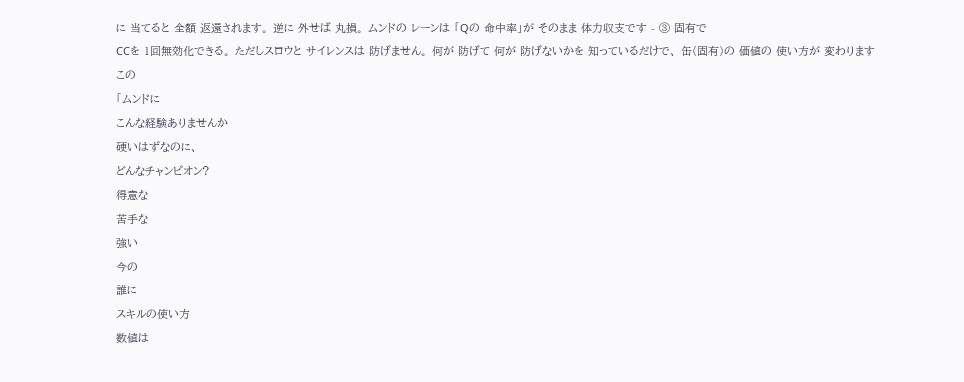に 当てると 全額 返還されます。 逆に 外せば 丸損。 ムンドの レーンは 「Qの 命中率」が そのまま 体力収支です - ③ 固有で
CCを 1回無効化できる。 ただしスロウと サイレンスは 防げません。 何が 防げて 何が 防げないかを 知っているだけで、 缶(固有)の 価値の 使い方が 変わります
この
「ムンドに
こんな経験ありませんか
硬いはずなのに、
どんなチャンピオン?
得意な
苦手な
強い
今の
誰に
スキルの使い方
数値は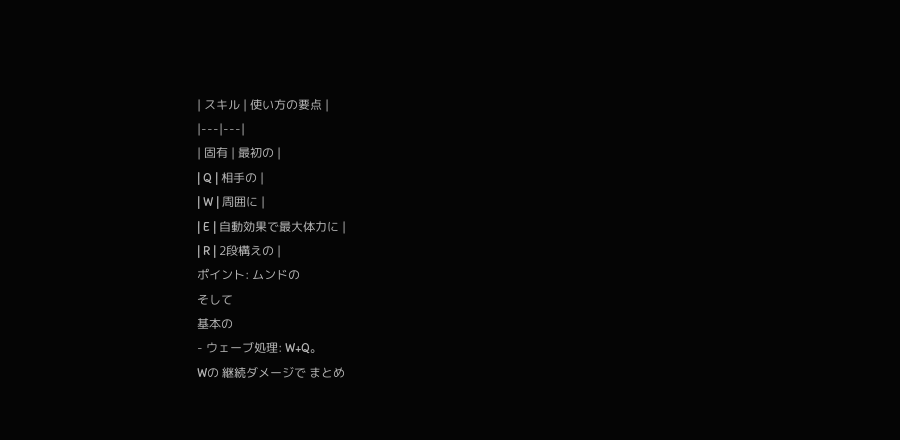| スキル | 使い方の要点 |
|---|---|
| 固有 | 最初の |
| Q | 相手の |
| W | 周囲に |
| E | 自動効果で最大体力に |
| R | 2段構えの |
ポイント: ムンドの
そして
基本の
- ウェーブ処理: W+Q。
Wの 継続ダメージで まとめ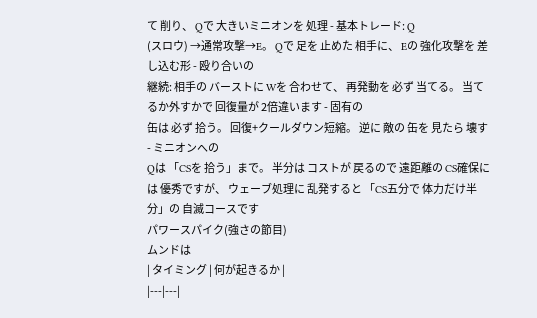て 削り、 Qで 大きいミニオンを 処理 - 基本トレード: Q
(スロウ) →通常攻撃→E。 Qで 足を 止めた 相手に、 Eの 強化攻撃を 差し込む形 - 殴り合いの
継続: 相手の バーストに Wを 合わせて、 再発動を 必ず 当てる。 当てるか外すかで 回復量が 2倍違います - 固有の
缶は 必ず 拾う。 回復+クールダウン短縮。 逆に 敵の 缶を 見たら 壊す - ミニオンへの
Qは 「CSを 拾う」まで。 半分は コストが 戻るので 遠距離の CS確保には 優秀ですが、 ウェーブ処理に 乱発すると 「CS五分で 体力だけ半分」の 自滅コースです
パワースパイク(強さの節目)
ムンドは
| タイミング | 何が起きるか |
|---|---|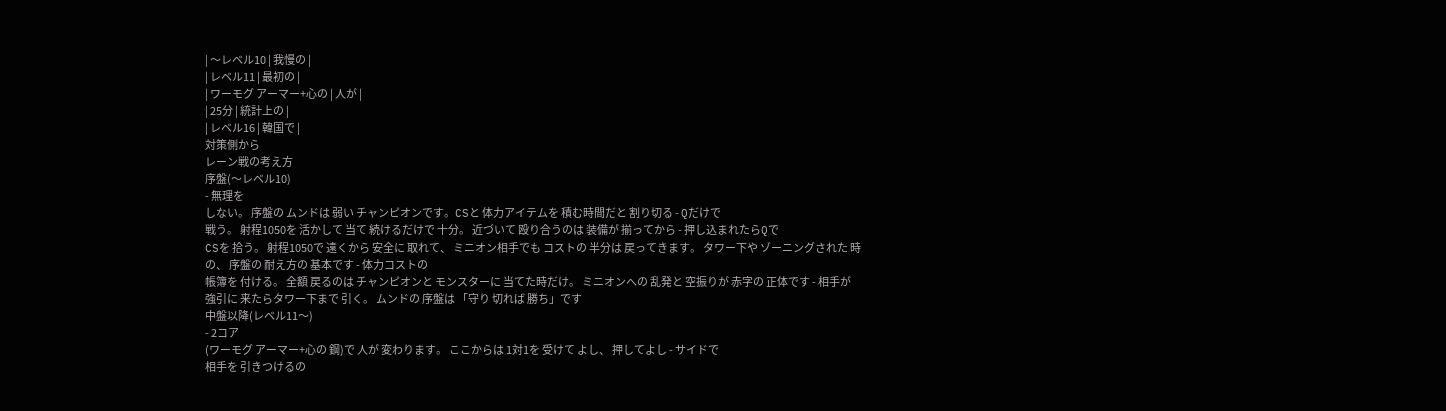| 〜レベル10 | 我慢の |
| レベル11 | 最初の |
| ワーモグ アーマー+心の | 人が |
| 25分 | 統計上の |
| レベル16 | 韓国で |
対策側から
レーン戦の考え方
序盤(〜レベル10)
- 無理を
しない。 序盤の ムンドは 弱い チャンピオンです。CSと 体力アイテムを 積む時間だと 割り切る - Qだけで
戦う。 射程1050を 活かして 当て 続けるだけで 十分。 近づいて 殴り合うのは 装備が 揃ってから - 押し込まれたらQで
CSを 拾う。 射程1050で 遠くから 安全に 取れて、 ミニオン相手でも コストの 半分は 戻ってきます。 タワー下や ゾーニングされた 時の、 序盤の 耐え方の 基本です - 体力コストの
帳簿を 付ける。 全額 戻るのは チャンピオンと モンスターに 当てた時だけ。 ミニオンへの 乱発と 空振りが 赤字の 正体です - 相手が
強引に 来たらタワー下まで 引く。 ムンドの 序盤は 「守り 切れば 勝ち」です
中盤以降(レベル11〜)
- 2コア
(ワーモグ アーマー+心の 鋼)で 人が 変わります。 ここからは 1対1を 受けて よし、 押してよし - サイドで
相手を 引きつけるの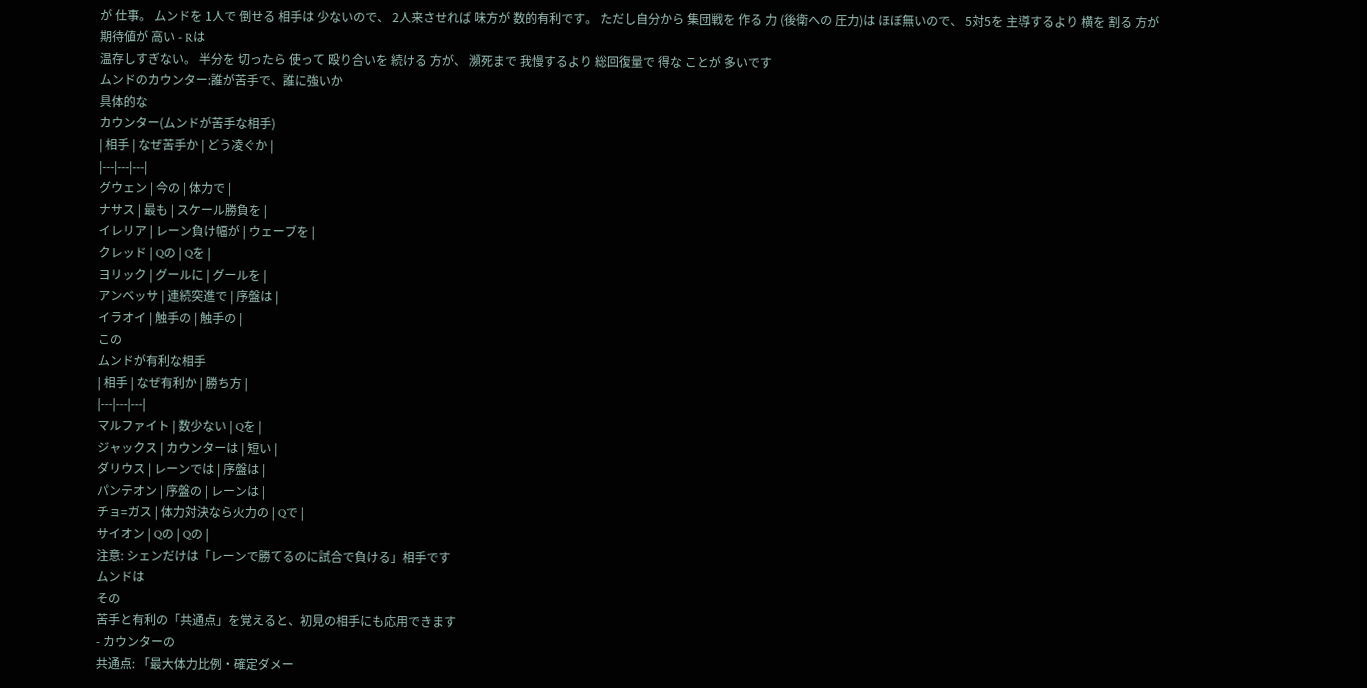が 仕事。 ムンドを 1人で 倒せる 相手は 少ないので、 2人来させれば 味方が 数的有利です。 ただし自分から 集団戦を 作る 力 (後衛への 圧力)は ほぼ無いので、 5対5を 主導するより 横を 割る 方が 期待値が 高い - Rは
温存しすぎない。 半分を 切ったら 使って 殴り合いを 続ける 方が、 瀕死まで 我慢するより 総回復量で 得な ことが 多いです
ムンドのカウンター:誰が苦手で、誰に強いか
具体的な
カウンター(ムンドが苦手な相手)
| 相手 | なぜ苦手か | どう凌ぐか |
|---|---|---|
グウェン | 今の | 体力で |
ナサス | 最も | スケール勝負を |
イレリア | レーン負け幅が | ウェーブを |
クレッド | Qの | Qを |
ヨリック | グールに | グールを |
アンベッサ | 連続突進で | 序盤は |
イラオイ | 触手の | 触手の |
この
ムンドが有利な相手
| 相手 | なぜ有利か | 勝ち方 |
|---|---|---|
マルファイト | 数少ない | Qを |
ジャックス | カウンターは | 短い |
ダリウス | レーンでは | 序盤は |
パンテオン | 序盤の | レーンは |
チョ=ガス | 体力対決なら火力の | Qで |
サイオン | Qの | Qの |
注意: シェンだけは「レーンで勝てるのに試合で負ける」相手です
ムンドは
その
苦手と有利の「共通点」を覚えると、初見の相手にも応用できます
- カウンターの
共通点: 「最大体力比例・確定ダメー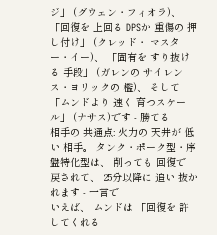ジ」 (グウェン・フィオラ)、 「回復を 上回る DPSか 重傷の 押し付け」 (クレッド・ マスター・イー)、 「固有を すり抜ける 手段」 (ガレンの サイレンス・ヨリックの 檻)、 そして 「ムンドより 速く 育つスケール」 (ナサス)です - 勝てる
相手の 共通点: 火力の 天井が 低い 相手。 タンク・ポーク型・序盤特化型は、 削っても 回復で 戻されて、 25分以降に 追い 抜かれます - 一言で
いえば、 ムンドは 「回復を 許してくれる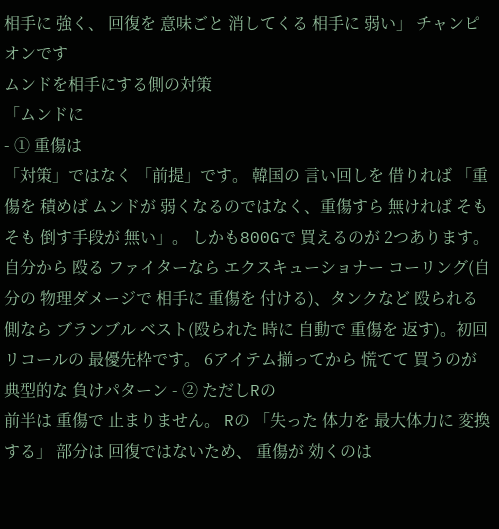相手に 強く、 回復を 意味ごと 消してくる 相手に 弱い」 チャンピオンです
ムンドを相手にする側の対策
「ムンドに
- ① 重傷は
「対策」ではなく 「前提」です。 韓国の 言い回しを 借りれば 「重傷を 積めば ムンドが 弱くなるのではなく、重傷すら 無ければ そも そも 倒す手段が 無い」。 しかも800Gで 買えるのが 2つあります。自分から 殴る ファイターなら エクスキューショナー コーリング(自分の 物理ダメージで 相手に 重傷を 付ける)、タンクなど 殴られる 側なら ブランブル ベスト(殴られた 時に 自動で 重傷を 返す)。初回リコールの 最優先枠です。 6アイテム揃ってから 慌てて 買うのが 典型的な 負けパターン - ② ただしRの
前半は 重傷で 止まりません。 Rの 「失った 体力を 最大体力に 変換する」 部分は 回復ではないため、 重傷が 効くのは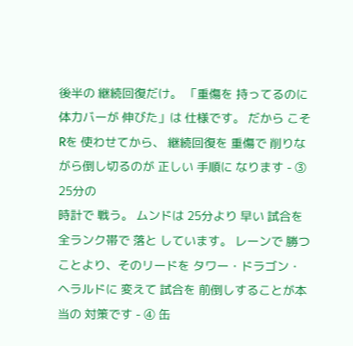後半の 継続回復だけ。 「重傷を 持ってるのに 体力バーが 伸びた」は 仕様です。 だから こそRを 使わせてから、 継続回復を 重傷で 削りながら倒し切るのが 正しい 手順に なります - ③ 25分の
時計で 戦う。 ムンドは 25分より 早い 試合を 全ランク帯で 落と しています。 レーンで 勝つことより、そのリードを タワー・ドラゴン・ヘラルドに 変えて 試合を 前倒しすることが本当の 対策です - ④ 缶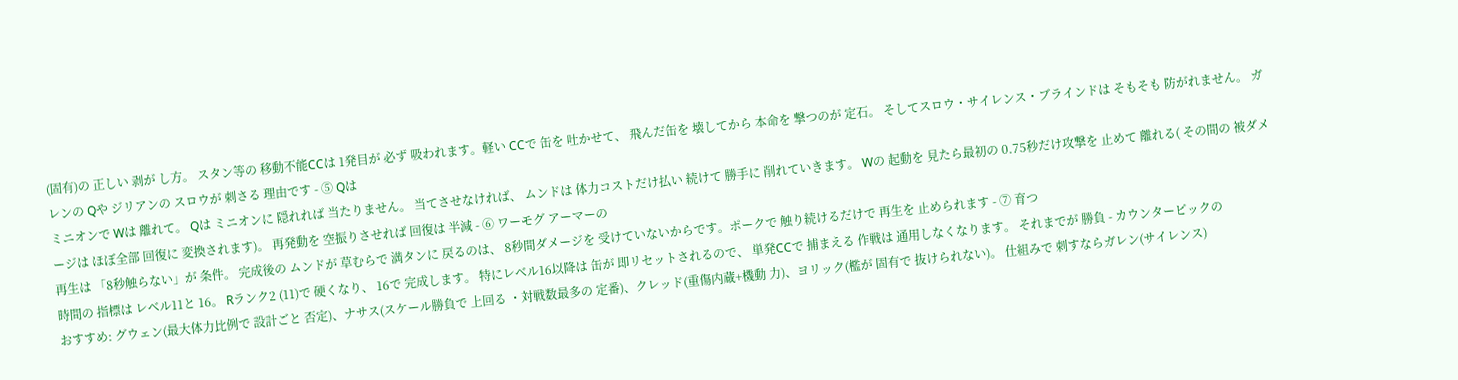(固有)の 正しい 剥が し方。 スタン等の 移動不能CCは 1発目が 必ず 吸われます。軽い CCで 缶を 吐かせて、 飛んだ缶を 壊してから 本命を 撃つのが 定石。 そしてスロウ・サイレンス・ブラインドは そもそも 防がれません。 ガレンの Qや ジリアンの スロウが 刺さる 理由です - ⑤ Qは
ミニオンで Wは 離れて。 Qは ミニオンに 隠れれば 当たりません。 当てさせなければ、 ムンドは 体力コストだけ払い 続けて 勝手に 削れていきます。 Wの 起動を 見たら最初の 0.75秒だけ攻撃を 止めて 離れる( その間の 被ダメージは ほぼ全部 回復に 変換されます)。 再発動を 空振りさせれば 回復は 半減 - ⑥ ワーモグ アーマーの
再生は 「8秒触らない」が 条件。 完成後の ムンドが 草むらで 満タンに 戻るのは、 8秒間ダメージを 受けていないからです。ポークで 触り続けるだけで 再生を 止められます - ⑦ 育つ
時間の 指標は レベル11と 16。 Rランク2 (11)で 硬くなり、 16で 完成します。 特にレベル16以降は 缶が 即リセットされるので、 単発CCで 捕まえる 作戦は 通用しなくなります。 それまでが 勝負 - カウンターピックの
おすすめ: グウェン(最大体力比例で 設計ごと 否定)、ナサス(スケール勝負で 上回る ・対戦数最多の 定番)、クレッド(重傷内蔵+機動 力)、ヨリック(檻が 固有で 抜けられない)。 仕組みで 刺すならガレン(サイレンス)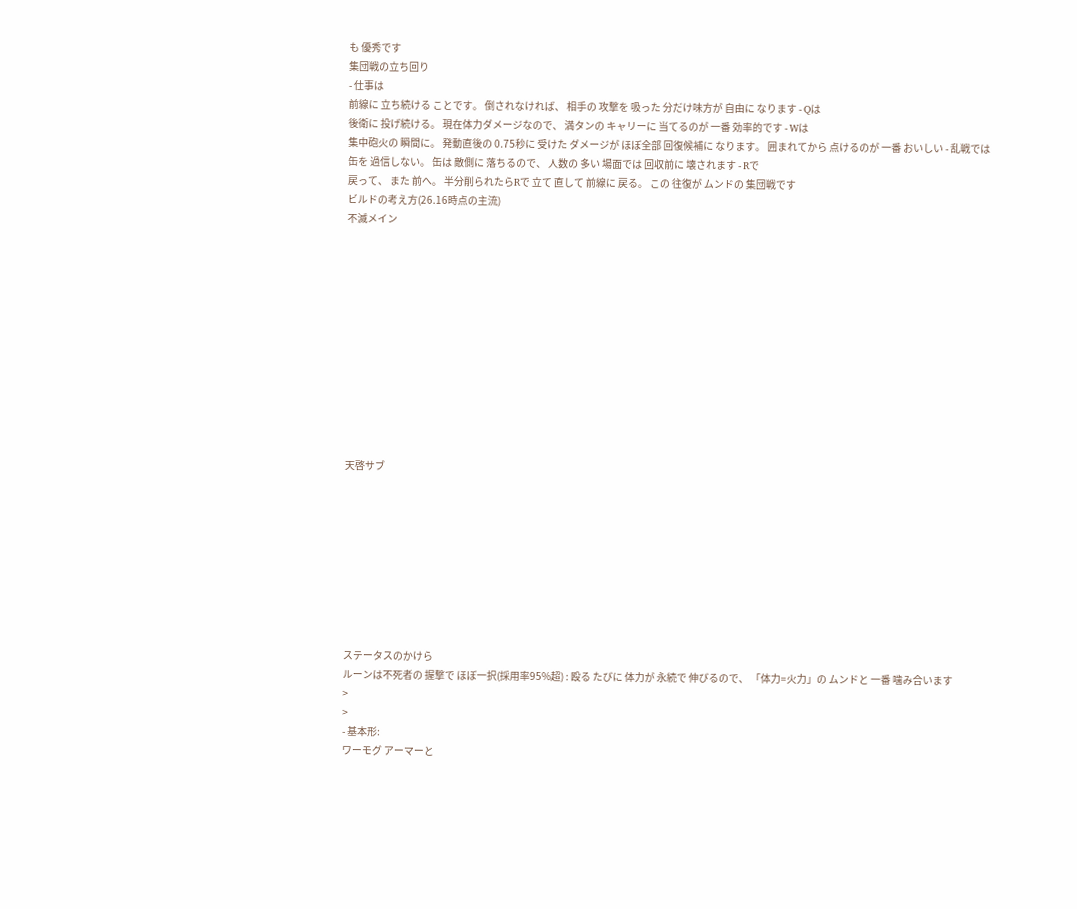も 優秀です
集団戦の立ち回り
- 仕事は
前線に 立ち続ける ことです。 倒されなければ、 相手の 攻撃を 吸った 分だけ味方が 自由に なります - Qは
後衛に 投げ続ける。 現在体力ダメージなので、 満タンの キャリーに 当てるのが 一番 効率的です - Wは
集中砲火の 瞬間に。 発動直後の 0.75秒に 受けた ダメージが ほぼ全部 回復候補に なります。 囲まれてから 点けるのが 一番 おいしい - 乱戦では
缶を 過信しない。 缶は 敵側に 落ちるので、 人数の 多い 場面では 回収前に 壊されます - Rで
戻って、 また 前へ。 半分削られたらRで 立て 直して 前線に 戻る。 この 往復が ムンドの 集団戦です
ビルドの考え方(26.16時点の主流)
不滅メイン












天啓サブ









ステータスのかけら
ルーンは不死者の 握撃で ほぼ一択(採用率95%超) : 殴る たびに 体力が 永続で 伸びるので、 「体力=火力」の ムンドと 一番 噛み合います
>
>
- 基本形:
ワーモグ アーマーと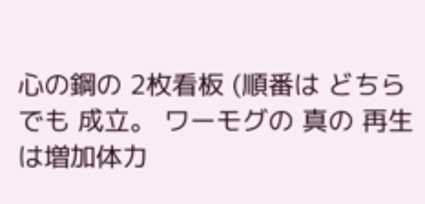心の鋼の 2枚看板 (順番は どちらでも 成立。 ワーモグの 真の 再生は増加体力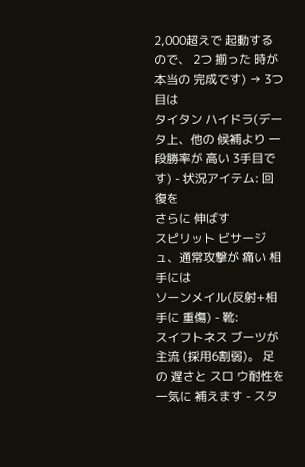2,000超えで 起動するので、 2つ 揃った 時が 本当の 完成です) → 3つ目は
タイタン ハイドラ(データ上、他の 候補より 一段勝率が 高い 3手目です) - 状況アイテム: 回復を
さらに 伸ばす
スピリット ビサージュ、通常攻撃が 痛い 相手には
ソーンメイル(反射+相手に 重傷) - 靴:
スイフトネス ブーツが主流 (採用6割弱)。 足の 遅さと スロ ウ耐性を 一気に 補えます - スタ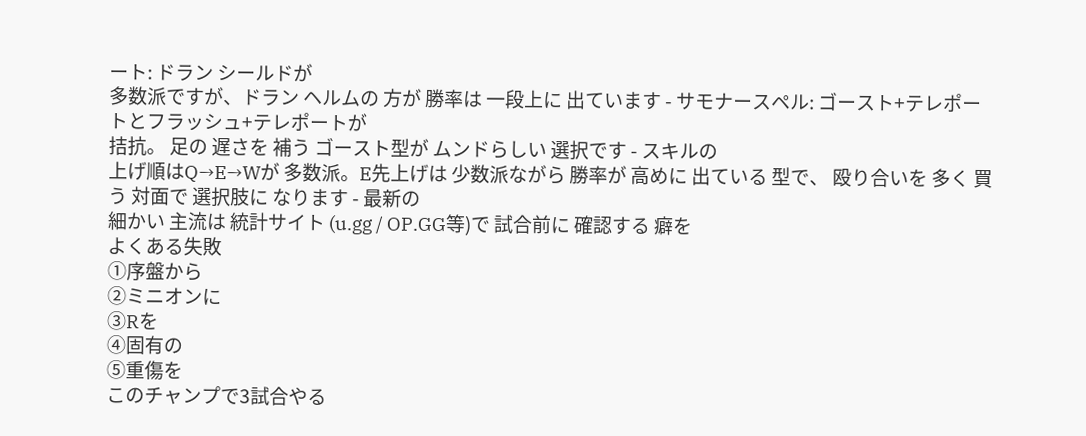ート: ドラン シールドが
多数派ですが、ドラン ヘルムの 方が 勝率は 一段上に 出ています - サモナースペル: ゴースト+テレポートとフラッシュ+テレポートが
拮抗。 足の 遅さを 補う ゴースト型が ムンドらしい 選択です - スキルの
上げ順はQ→E→Wが 多数派。E先上げは 少数派ながら 勝率が 高めに 出ている 型で、 殴り合いを 多く 買う 対面で 選択肢に なります - 最新の
細かい 主流は 統計サイト (u.gg / OP.GG等)で 試合前に 確認する 癖を
よくある失敗
①序盤から
②ミニオンに
③Rを
④固有の
⑤重傷を
このチャンプで3試合やる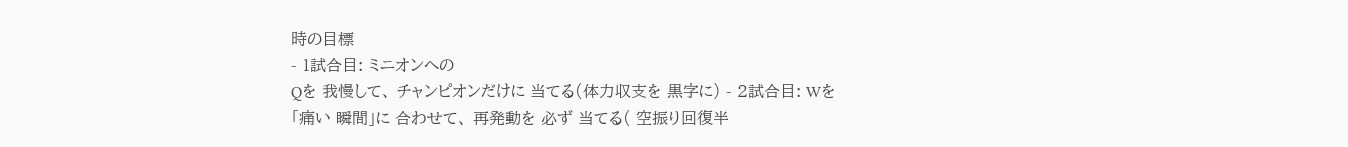時の目標
- 1試合目: ミニオンへの
Qを 我慢して、 チャンピオンだけに 当てる(体力収支を 黒字に) - 2試合目: Wを
「痛い 瞬間」に 合わせて、 再発動を 必ず 当てる( 空振り回復半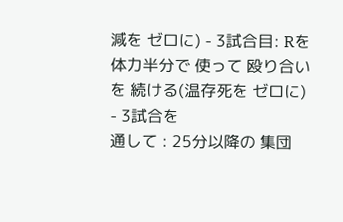減を ゼロに) - 3試合目: Rを
体力半分で 使って 殴り合いを 続ける(温存死を ゼロに) - 3試合を
通して : 25分以降の 集団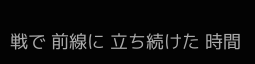戦で 前線に 立ち続けた 時間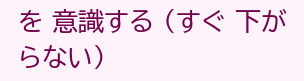を 意識する (すぐ 下がらない)